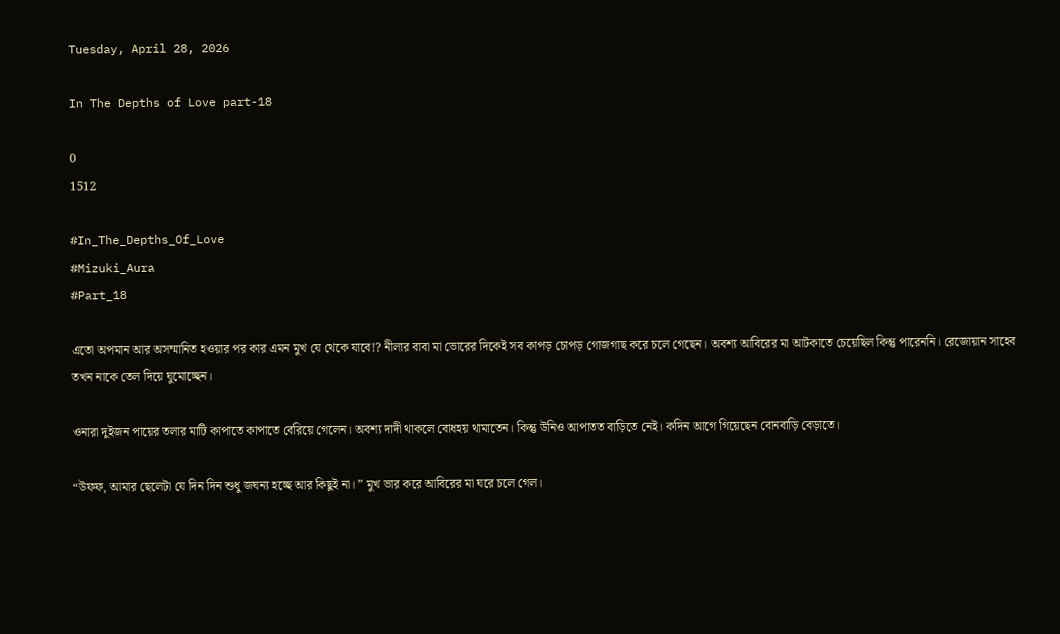Tuesday, April 28, 2026

In The Depths of Love part-18

0
1512

#In_The_Depths_Of_Love
#Mizuki_Aura
#Part_18

এতো অপমান আর অসম্মানিত হওয়ার পর কার এমন মুখ যে থেকে যাবে!? নীলার বাবা মা ভোরের দিকেই সব কাপড় চোপড় গোজগাছ করে চলে গেছেন। অবশ্য আবিরের মা আটকাতে চেয়েছিল কিন্তু পারেননি। রেজোয়ান সাহেব তখন নাকে তেল দিয়ে ঘুমোচ্ছেন।

ওনারা দুইজন পায়ের তলার মাটি কাপাতে কাপাতে বেরিয়ে গেলেন। অবশ্য দাদী থাকলে বোধহয় থামাতেন। কিন্তু উনিও আপাতত বাড়িতে নেই। কদিন আগে গিয়েছেন বোনবাড়ি বেড়াতে।

“উফফ, আমার ছেলেটা যে দিন দিন শুধু জঘন্য হচ্ছে আর কিছুই না। ” মুখ ভার করে আবিরের মা ঘরে চলে গেল।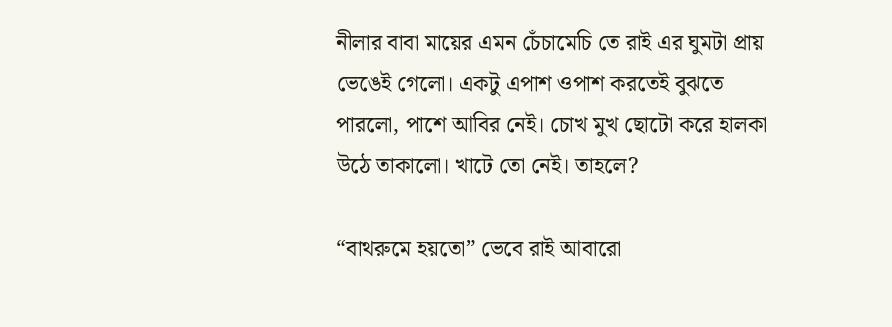নীলার বাবা মায়ের এমন চেঁচামেচি তে রাই এর ঘুমটা প্রায় ভেঙেই গেলো। একটু এপাশ ওপাশ করতেই বুঝতে পারলো, পাশে আবির নেই। চোখ মুখ ছোটো করে হালকা উঠে তাকালো। খাটে তো নেই। তাহলে?

“বাথরুমে হয়তো” ভেবে রাই আবারো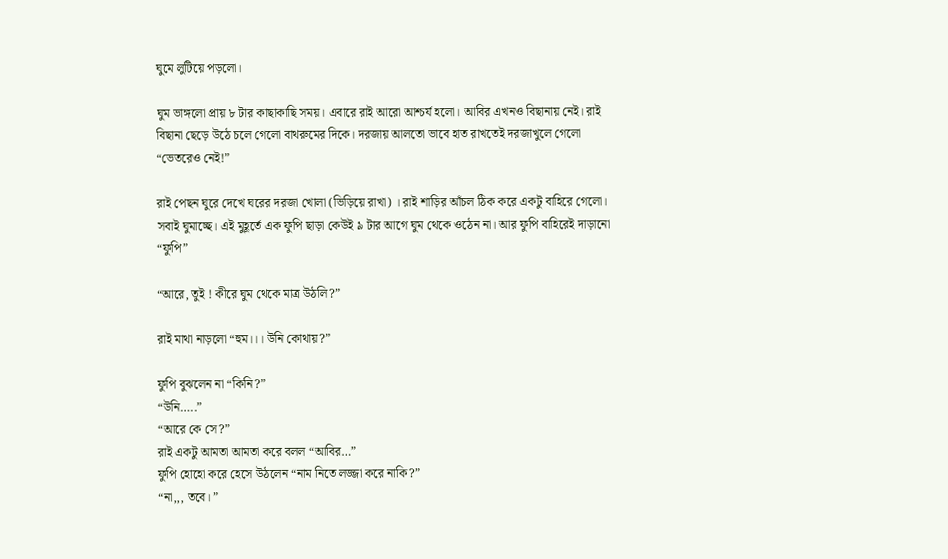ঘুমে লুটিয়ে পড়লো।

ঘুম ভাঙ্গলো প্রায় ৮ টার কাছাকাছি সময়। এবারে রাই আরো আশ্চর্য হলো। আবির এখনও বিছানায় নেই। রাই বিছানা ছেড়ে উঠে চলে গেলো বাথরুমের দিকে। দরজায় আলতো ভাবে হাত রাখতেই দরজাখুলে গেলো “ভেতরেও নেই!”

রাই পেছন ঘুরে দেখে ঘরের দরজা খোলা (ভিড়িয়ে রাখা) । রাই শাড়ির আঁচল ঠিক করে একটু বাহিরে গেলো। সবাই ঘুমাচ্ছে। এই মুহূর্তে এক ফুপি ছাড়া কেউই ৯ টার আগে ঘুম থেকে ওঠেন না। আর ফুপি বাহিরেই দাড়ানো “ফুপি”

“আরে, তুই ! কীরে ঘুম থেকে মাত্র উঠলি?”

রাই মাথা নাড়লো “হুম।।। উনি কোথায়?”

ফুপি বুঝলেন না “কিনি?”
“উনি…..”
“আরে কে সে?”
রাই একটু আমতা আমতা করে বলল “আবির…”
ফুপি হোহো করে হেসে উঠলেন “নাম নিতে লজ্জা করে নাকি?”
“না,,, তবে। ”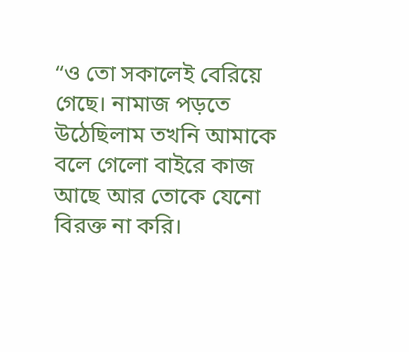“ও তো সকালেই বেরিয়ে গেছে। নামাজ পড়তে উঠেছিলাম তখনি আমাকে বলে গেলো বাইরে কাজ আছে আর তোকে যেনো বিরক্ত না করি।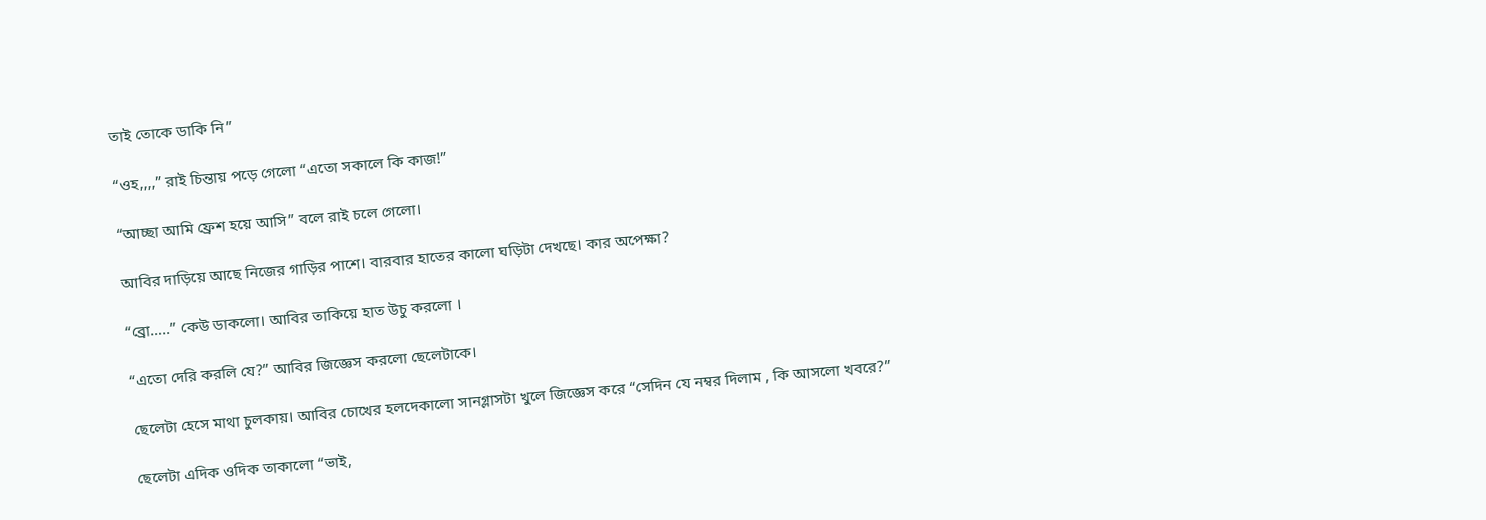তাই তোকে ডাকি নি”

“ওহ,,,,” রাই চিন্তায় পড়ে গেলো “এতো সকালে কি কাজ!”

“আচ্ছা আমি ফ্রেশ হয়ে আসি” বলে রাই চলে গেলো।

আবির দাড়িয়ে আছে নিজের গাড়ির পাশে। বারবার হাতের কালো ঘড়িটা দেখছে। কার অপেক্ষা?

“ব্রো…..” কেউ ডাকলো। আবির তাকিয়ে হাত উচু করলো ।

“এতো দেরি করলি যে?” আবির জিজ্ঞেস করলো ছেলেটাকে।

ছেলেটা হেসে মাথা চুলকায়। আবির চোখের হলদেকালো সানগ্লাসটা খুলে জিজ্ঞেস করে “সেদিন যে নম্বর দিলাম , কি আসলো খবরে?”

ছেলেটা এদিক ওদিক তাকালো “ভাই,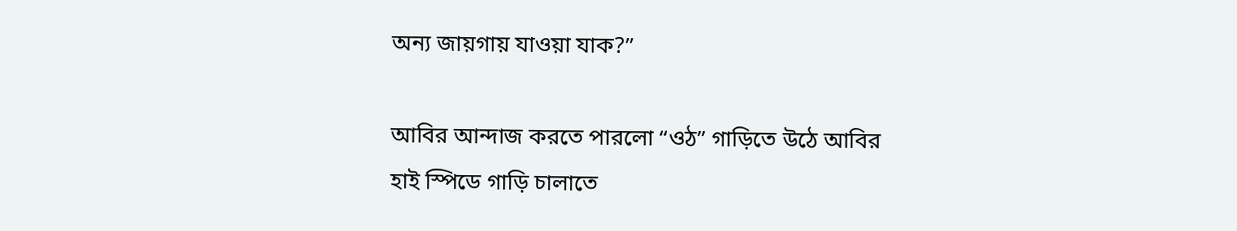অন্য জায়গায় যাওয়া যাক?”

আবির আন্দাজ করতে পারলো “ওঠ” গাড়িতে উঠে আবির হাই স্পিডে গাড়ি চালাতে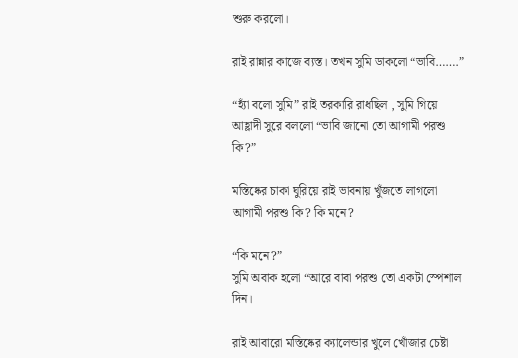শুরু করলো।

রাই রান্নার কাজে ব্যস্ত। তখন সুমি ডাকলো “ভাবি…….”

“হ্যাঁ বলো সুমি” রাই তরকারি রাধছিল , সুমি গিয়ে আহ্লাদী সুরে বললো “ভাবি জানো তো আগামী পরশু কি?”

মস্তিষ্কের চাকা ঘুরিয়ে রাই ভাবনায় খুঁজতে লাগলো আগামী পরশু কি? কি মনে?

“কি মনে?”
সুমি অবাক হলো “আরে বাবা পরশু তো একটা স্পেশাল দিন।

রাই আবারো মস্তিষ্কের ক্যালেন্ডার খুলে খোঁজার চেষ্টা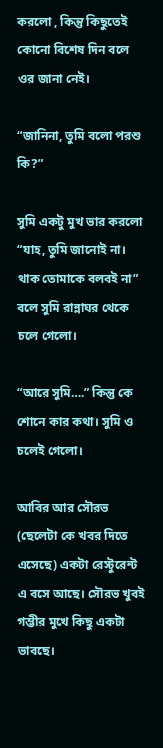করলো , কিন্তু কিছুতেই কোনো বিশেষ দিন বলে ওর জানা নেই।

“জানিনা, তুমি বলো পরশু কি?”

সুমি একটু মুখ ভার করলো “যাহ, তুমি জানোই না। থাক তোমাকে বলবই না” বলে সুমি রান্নাঘর থেকে চলে গেলো।

“আরে সুমি….” কিন্তু কে শোনে কার কথা। সুমি ও চলেই গেলো।

আবির আর সৌরভ (ছেলেটা কে খবর দিতে এসেছে) একটা রেস্টুরেন্ট এ বসে আছে। সৌরভ খুবই গম্ভীর মুখে কিছু একটা ভাবছে।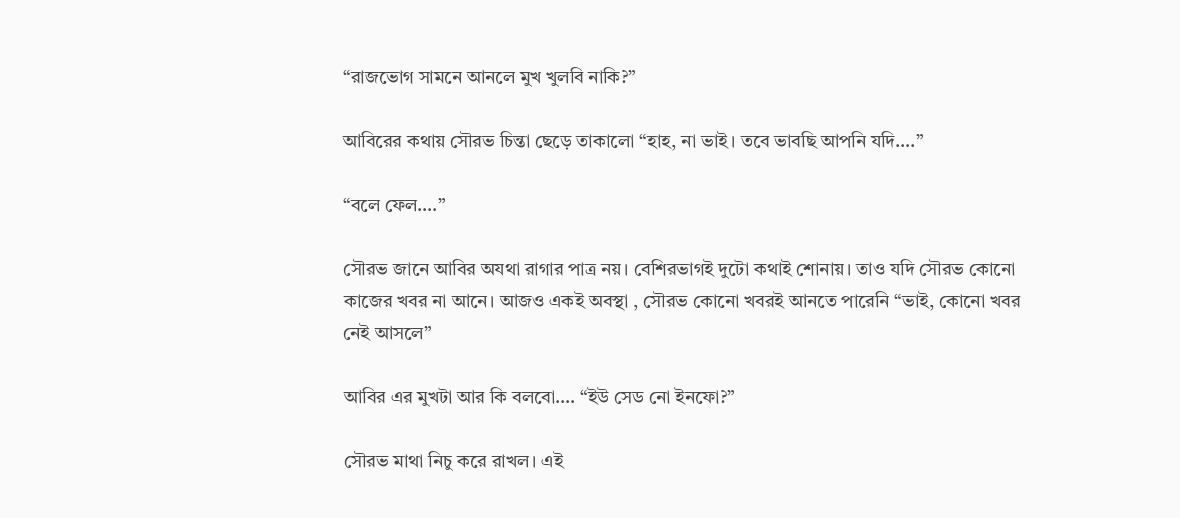“রাজভোগ সামনে আনলে মুখ খুলবি নাকি?”

আবিরের কথায় সৌরভ চিন্তা ছেড়ে তাকালো “হাহ, না ভাই। তবে ভাবছি আপনি যদি….”

“বলে ফেল….”

সৌরভ জানে আবির অযথা রাগার পাত্র নয়। বেশিরভাগই দুটো কথাই শোনায়। তাও যদি সৌরভ কোনো কাজের খবর না আনে। আজও একই অবস্থা , সৌরভ কোনো খবরই আনতে পারেনি “ভাই, কোনো খবর নেই আসলে”

আবির এর মুখটা আর কি বলবো…. “ইউ সেড নো ইনফো?”

সৌরভ মাথা নিচু করে রাখল। এই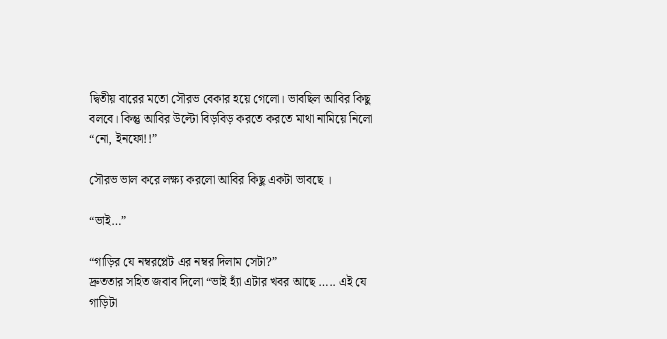দ্বিতীয় বারের মতো সৌরভ বেকার হয়ে গেলো। ভাবছিল আবির কিছু বলবে। কিন্তু আবির উল্টো বিড়বিড় করতে করতে মাথা নামিয়ে নিলো “নো, ইনফো!!”

সৌরভ ভাল করে লক্ষ্য করলো আবির কিছু একটা ভাবছে ।

“ভাই…”

“গাড়ির যে নম্বরপ্লেট এর নম্বর দিলাম সেটা?”
দ্রুততার সহিত জবাব দিলো “ভাই হ্যাঁ এটার খবর আছে ….. এই যে গাড়িটা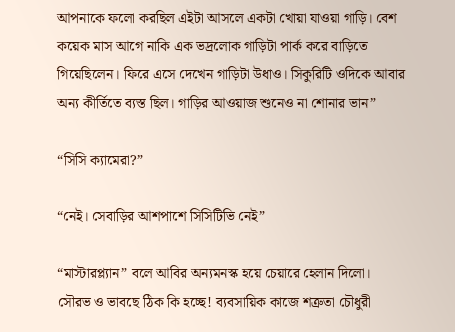আপনাকে ফলো করছিল এইটা আসলে একটা খোয়া যাওয়া গাড়ি। বেশ কয়েক মাস আগে নাকি এক ভদ্রলোক গাড়িটা পার্ক করে বাড়িতে গিয়েছিলেন। ফিরে এসে দেখেন গাড়িটা উধাও। সিকুরিটি ওদিকে আবার অন্য কীর্তিতে ব্যস্ত ছিল। গাড়ির আওয়াজ শুনেও না শোনার ভান”

“সিসি ক্যামেরা?”

“নেই। সেবাড়ির আশপাশে সিসিটিভি নেই”

“মাস্টারপ্ল্যান” বলে আবির অন্যমনস্ক হয়ে চেয়ারে হেলান দিলো।
সৌরভ ও ভাবছে ঠিক কি হচ্ছে! ব্যবসায়িক কাজে শত্রুতা চৌধুরী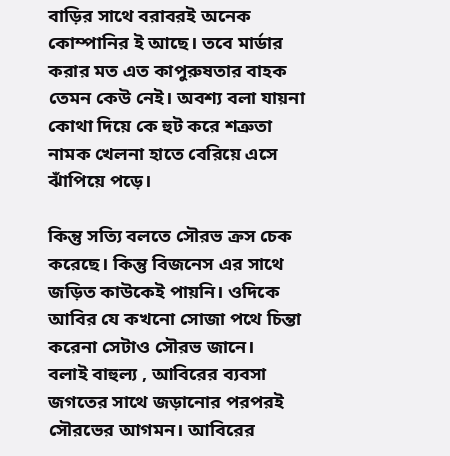বাড়ির সাথে বরাবরই অনেক কোম্পানির ই আছে। তবে মার্ডার করার মত এত কাপুরুষতার বাহক তেমন কেউ নেই। অবশ্য বলা যায়না কোথা দিয়ে কে হুট করে শত্রুতা নামক খেলনা হাতে বেরিয়ে এসে ঝাঁপিয়ে পড়ে।

কিন্তু সত্যি বলতে সৌরভ ক্রস চেক করেছে। কিন্তু বিজনেস এর সাথে জড়িত কাউকেই পায়নি। ওদিকে আবির যে কখনো সোজা পথে চিন্তা করেনা সেটাও সৌরভ জানে।
বলাই বাহুল্য , আবিরের ব্যবসা জগতের সাথে জড়ানোর পরপরই সৌরভের আগমন। আবিরের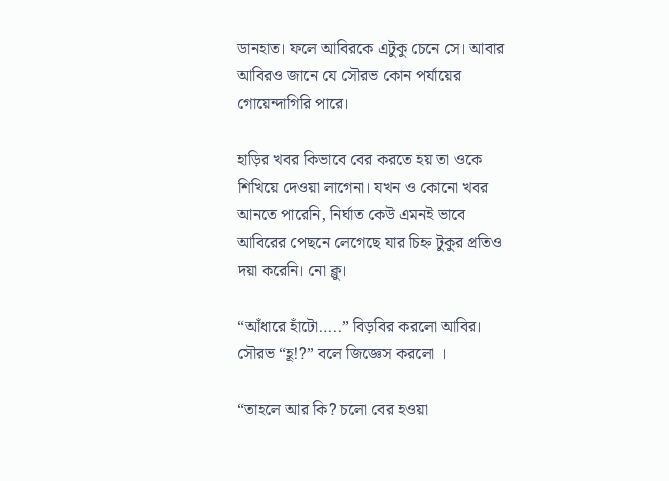ডানহাত। ফলে আবিরকে এটুকু চেনে সে। আবার আবিরও জানে যে সৌরভ কোন পর্যায়ের গোয়েন্দাগিরি পারে।

হাড়ির খবর কিভাবে বের করতে হয় তা ওকে শিখিয়ে দেওয়া লাগেনা। যখন ও কোনো খবর আনতে পারেনি, নির্ঘাত কেউ এমনই ভাবে আবিরের পেছনে লেগেছে যার চিহ্ন টুকুর প্রতিও দয়া করেনি। নো ক্লু।

“আঁধারে হাঁটো…..” বিড়বির করলো আবির। সৌরভ “হূ!?” বলে জিজ্ঞেস করলো ।

“তাহলে আর কি? চলো বের হওয়া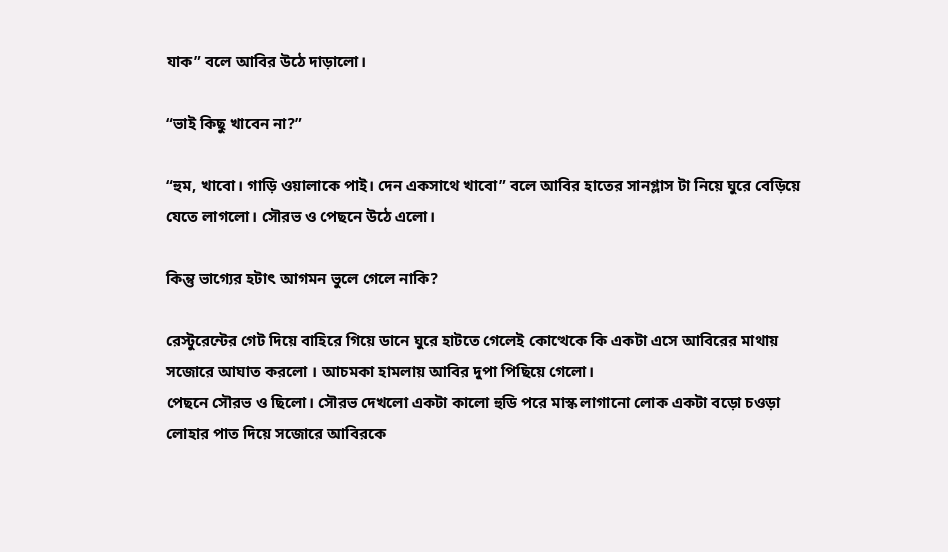যাক” বলে আবির উঠে দাড়ালো।

“ভাই কিছু খাবেন না?”

“হুম, খাবো। গাড়ি ওয়ালাকে পাই। দেন একসাথে খাবো” বলে আবির হাতের সানগ্লাস টা নিয়ে ঘুরে বেড়িয়ে যেতে লাগলো। সৌরভ ও পেছনে উঠে এলো।

কিন্তু ভাগ্যের হটাৎ আগমন ভুলে গেলে নাকি?

রেস্টুরেন্টের গেট দিয়ে বাহিরে গিয়ে ডানে ঘুরে হাটতে গেলেই কোত্থেকে কি একটা এসে আবিরের মাথায় সজোরে আঘাত করলো । আচমকা হামলায় আবির দুপা পিছিয়ে গেলো।
পেছনে সৌরভ ও ছিলো। সৌরভ দেখলো একটা কালো হুডি পরে মাস্ক লাগানো লোক একটা বড়ো চওড়া লোহার পাত দিয়ে সজোরে আবিরকে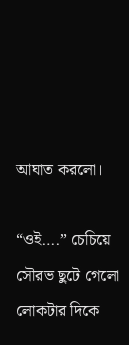আঘাত করলো।

“ওই….” চেচিয়ে সৌরভ ছুটে গেলো লোকটার দিকে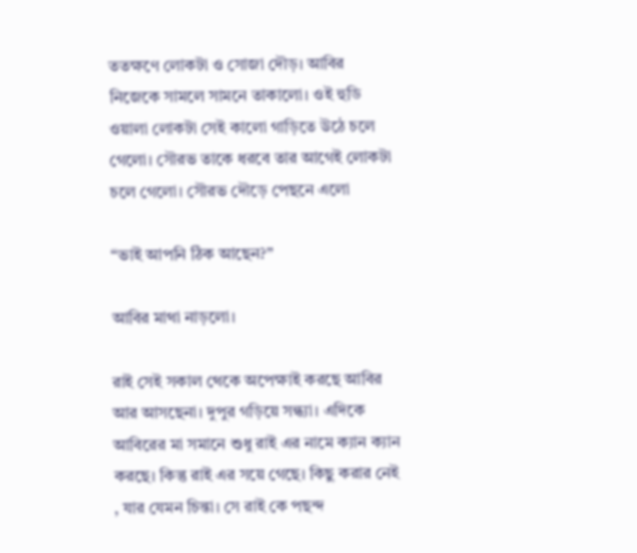ততক্ষণে লোকটা ও সোজা দৌড়। আবির নিজেকে সামলে সামনে তাকালো। ওই হুডি ওয়ালা লোকটা সেই কালো গাড়িতে উঠে চলে গেলো। সৌরভ তাকে ধরবে তার আগেই লোকটা চলে গেলো। সৌরভ দৌড়ে পেছনে এলো

“ভাই আপনি ঠিক আছেন?”

আবির মাথা নাড়লো।

রাই সেই সকাল থেকে অপেক্ষাই করছে আবির আর আসছেনা। দুপুর গড়িয়ে সন্ধ্যা। এদিকে আবিরের মা সমানে শুধু রাই এর নামে ক্যান ক্যান করছে। কিন্তু রাই এর সয়ে গেছে। কিছু করার নেই , যার যেমন চিন্তা। সে রাই কে পছন্দ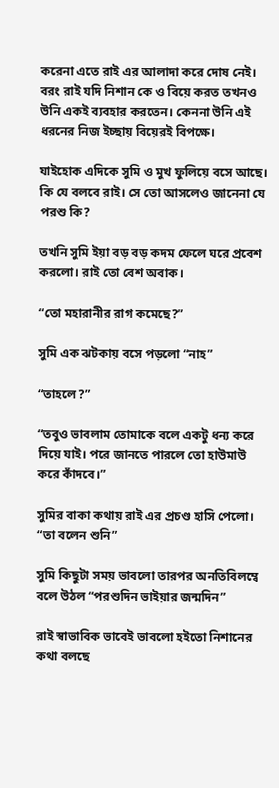করেনা এতে রাই এর আলাদা করে দোষ নেই। বরং রাই যদি নিশান কে ও বিয়ে করত তখনও উনি একই ব্যবহার করতেন। কেননা উনি এই ধরনের নিজ ইচ্ছায় বিয়েরই বিপক্ষে।

যাইহোক এদিকে সুমি ও মুখ ফুলিয়ে বসে আছে। কি যে বলবে রাই। সে তো আসলেও জানেনা যে পরশু কি?

তখনি সুমি ইয়া বড় বড় কদম ফেলে ঘরে প্রবেশ করলো। রাই তো বেশ অবাক।

“তো মহারানীর রাগ কমেছে?”

সুমি এক ঝটকায় বসে পড়লো “নাহ”

“তাহলে?”

“তবুও ভাবলাম তোমাকে বলে একটু ধন্য করে দিয়ে যাই। পরে জানতে পারলে তো হাউমাউ করে কাঁদবে।”

সুমির বাকা কথায় রাই এর প্রচণ্ড হাসি পেলো। “তা বলেন শুনি”

সুমি কিছুটা সময় ভাবলো তারপর অনতিবিলম্বে বলে উঠল “পরশুদিন ভাইয়ার জন্মদিন”

রাই স্বাভাবিক ভাবেই ভাবলো হইতো নিশানের কথা বলছে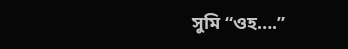সুমি “ওহ….”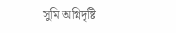সুমি অগ্নিদৃষ্টি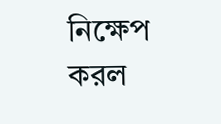নিক্ষেপ করল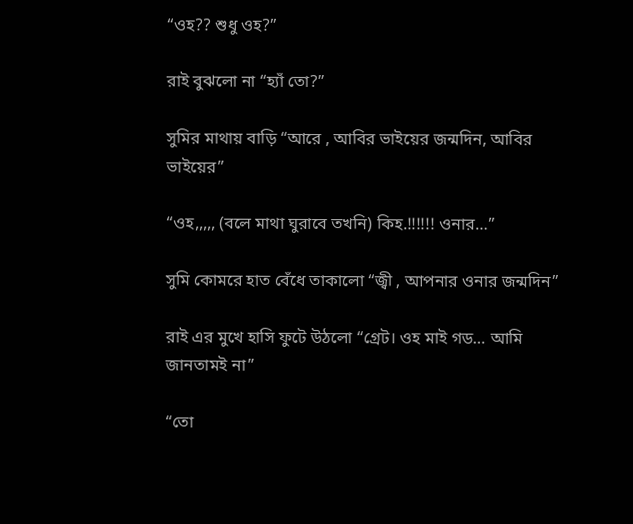“ওহ?? শুধু ওহ?”

রাই বুঝলো না “হ্যাঁ তো?”

সুমির মাথায় বাড়ি “আরে , আবির ভাইয়ের জন্মদিন, আবির ভাইয়ের”

“ওহ,,,,, (বলে মাথা ঘুরাবে তখনি) কিহ.!!!!!! ওনার…”

সুমি কোমরে হাত বেঁধে তাকালো “জ্বী , আপনার ওনার জন্মদিন”

রাই এর মুখে হাসি ফুটে উঠলো “গ্রেট। ওহ মাই গড… আমি জানতামই না”

“তো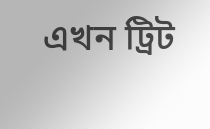এখন ট্রিট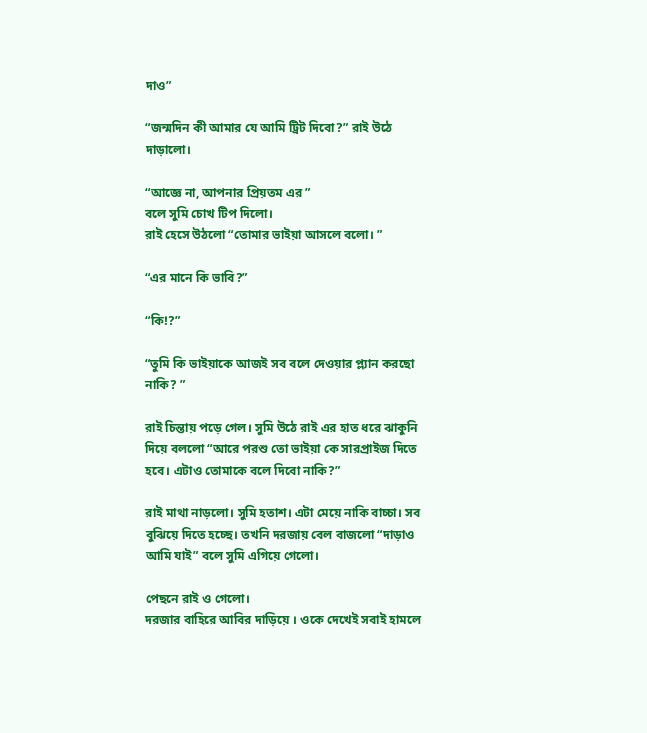দাও”

“জন্মদিন কী আমার যে আমি ট্রিট দিবো?” রাই উঠে দাড়ালো।

“আজ্ঞে না, আপনার প্রিয়তম এর ”
বলে সুমি চোখ টিপ দিলো।
রাই হেসে উঠলো “তোমার ভাইয়া আসলে বলো। ”

“এর মানে কি ভাবি?”

“কি!?”

“তুমি কি ভাইয়াকে আজই সব বলে দেওয়ার প্ল্যান করছো নাকি? ”

রাই চিন্তায় পড়ে গেল। সুমি উঠে রাই এর হাত ধরে ঝাকুনি দিয়ে বললো “আরে পরশু তো ভাইয়া কে সারপ্রাইজ দিতে হবে। এটাও তোমাকে বলে দিবো নাকি?”

রাই মাথা নাড়লো। সুমি হতাশ। এটা মেয়ে নাকি বাচ্চা। সব বুঝিয়ে দিতে হচ্ছে। তখনি দরজায় বেল বাজলো “দাড়াও আমি যাই” বলে সুমি এগিয়ে গেলো।

পেছনে রাই ও গেলো।
দরজার বাহিরে আবির দাড়িয়ে । ওকে দেখেই সবাই হামলে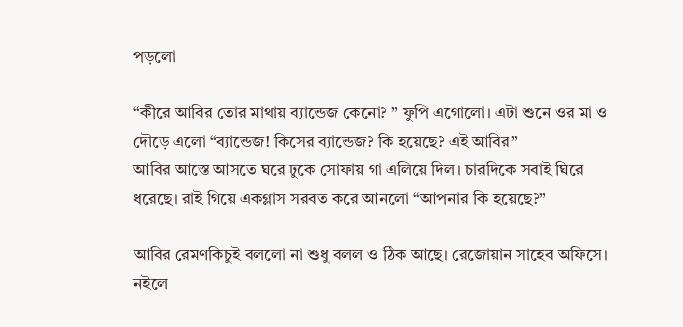পড়লো

“কীরে আবির তোর মাথায় ব্যান্ডেজ কেনো? ” ফুপি এগোলো। এটা শুনে ওর মা ও দৌড়ে এলো “ব্যান্ডেজ! কিসের ব্যান্ডেজ? কি হয়েছে? এই আবির”
আবির আস্তে আসতে ঘরে ঢুকে সোফায় গা এলিয়ে দিল। চারদিকে সবাই ঘিরে ধরেছে। রাই গিয়ে একগ্লাস সরবত করে আনলো “আপনার কি হয়েছে?”

আবির রেমণকিচুই বললো না শুধু বলল ও ঠিক আছে। রেজোয়ান সাহেব অফিসে। নইলে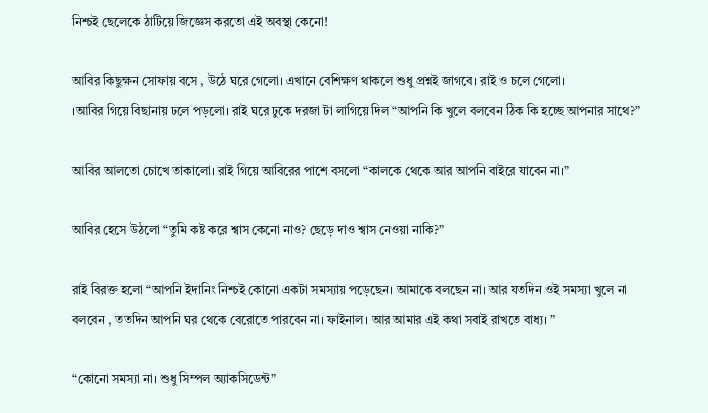নিশ্চই ছেলেকে ঠাটিয়ে জিজ্ঞেস করতো এই অবস্থা কেনো!

আবির কিছুক্ষন সোফায় বসে , উঠে ঘরে গেলো। এখানে বেশিক্ষণ থাকলে শুধু প্রশ্নই জাগবে। রাই ও চলে গেলো।
।আবির গিয়ে বিছানায় ঢলে পড়লো। রাই ঘরে ঢুকে দরজা টা লাগিয়ে দিল “আপনি কি খুলে বলবেন ঠিক কি হচ্ছে আপনার সাথে?”

আবির আলতো চোখে তাকালো। রাই গিয়ে আবিরের পাশে বসলো “কালকে থেকে আর আপনি বাইরে যাবেন না।”

আবির হেসে উঠলো “তুমি কষ্ট করে শ্বাস কেনো নাও? ছেড়ে দাও শ্বাস নেওয়া নাকি?”

রাই বিরক্ত হলো “আপনি ইদানিং নিশ্চই কোনো একটা সমস্যায় পড়েছেন। আমাকে বলছেন না। আর যতদিন ওই সমস্যা খুলে না বলবেন , ততদিন আপনি ঘর থেকে বেরোতে পারবেন না। ফাইনাল। আর আমার এই কথা সবাই রাখতে বাধ্য। ”

“কোনো সমস্যা না। শুধু সিম্পল অ্যাকসিডেন্ট”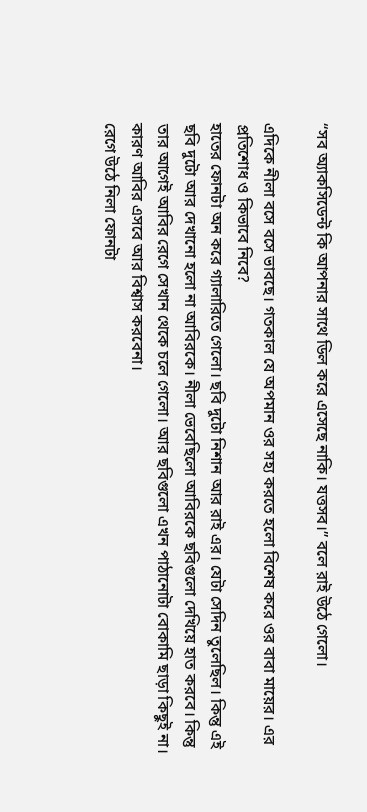“সব অ্যাকসিডেন্ট কি আপনার সাথে ডিল করে এসেছে নাকি। যত্তসব।” বলে রাই উঠে গেলো।

এদিকে নীলা বসে বসে ভাবছে। গতকাল যে অপমান ওর সহ্য করতে হলো বিশেষ করে ওর বাবা মায়ের। এর প্রতিশোধ ও কিভাবে নিবে?
হাতের ফোনটা অন করে গ্যালারিতে গেলো। ছবি দুটো নিশান আর রাই এর। যেটা সেদিন তুলেছিল। কিন্তু এই ছবি দুটো আর দেখানো হলো না আবিরকে। নীলা ভেবেছিলো আবিরকে ছবিগুলো দেখিয়ে হাত করবে। কিন্তু তার আগেই আবির রেগে সেখান থেকে চলে গেলো। আর ছবিগুলো এখন পাঠানোটা বোকামি ছাড়া কিছুই না। কারণ আবির এসবে আর বিশ্বাস করবেনা।
রেগে উঠে নিলা ফোনটা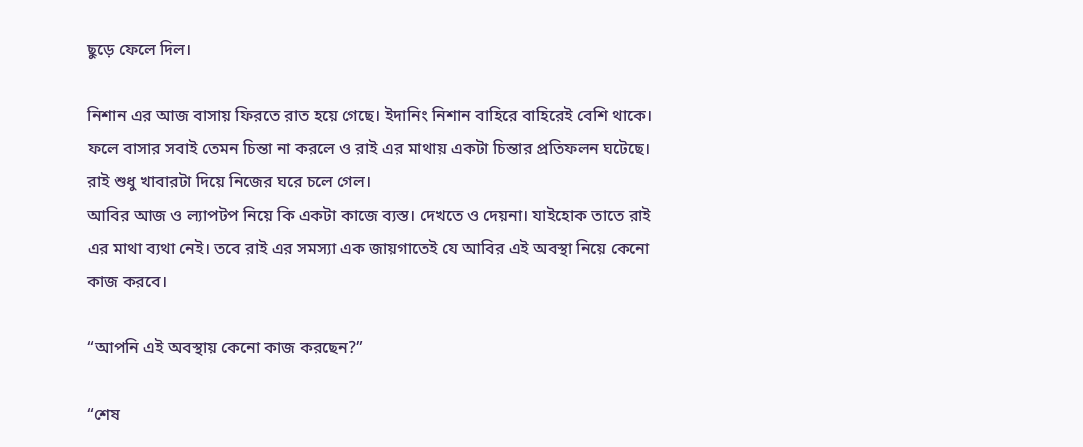ছুড়ে ফেলে দিল।

নিশান এর আজ বাসায় ফিরতে রাত হয়ে গেছে। ইদানিং নিশান বাহিরে বাহিরেই বেশি থাকে। ফলে বাসার সবাই তেমন চিন্তা না করলে ও রাই এর মাথায় একটা চিন্তার প্রতিফলন ঘটেছে। রাই শুধু খাবারটা দিয়ে নিজের ঘরে চলে গেল।
আবির আজ ও ল্যাপটপ নিয়ে কি একটা কাজে ব্যস্ত। দেখতে ও দেয়না। যাইহোক তাতে রাই এর মাথা ব্যথা নেই। তবে রাই এর সমস্যা এক জায়গাতেই যে আবির এই অবস্থা নিয়ে কেনো কাজ করবে।

“আপনি এই অবস্থায় কেনো কাজ করছেন?”

“শেষ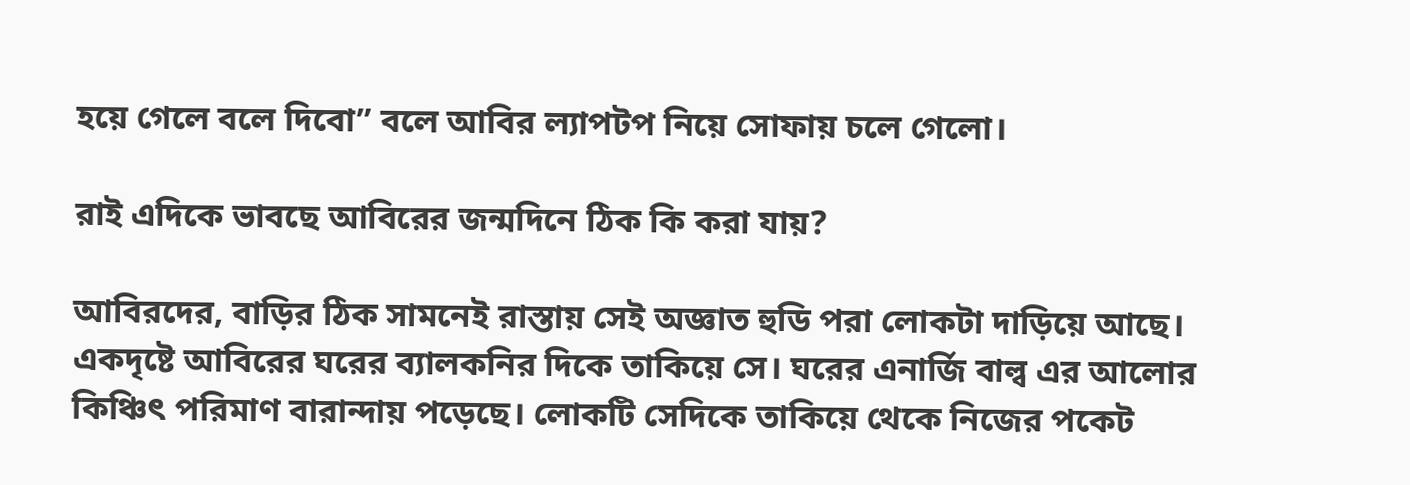হয়ে গেলে বলে দিবো” বলে আবির ল্যাপটপ নিয়ে সোফায় চলে গেলো।

রাই এদিকে ভাবছে আবিরের জন্মদিনে ঠিক কি করা যায়?

আবিরদের, বাড়ির ঠিক সামনেই রাস্তায় সেই অজ্ঞাত হুডি পরা লোকটা দাড়িয়ে আছে। একদৃষ্টে আবিরের ঘরের ব্যালকনির দিকে তাকিয়ে সে। ঘরের এনার্জি বাল্ব এর আলোর কিঞ্চিৎ পরিমাণ বারান্দায় পড়েছে। লোকটি সেদিকে তাকিয়ে থেকে নিজের পকেট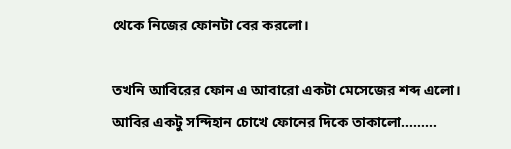থেকে নিজের ফোনটা বের করলো।

তখনি আবিরের ফোন এ আবারো একটা মেসেজের শব্দ এলো।
আবির একটু সন্দিহান চোখে ফোনের দিকে তাকালো………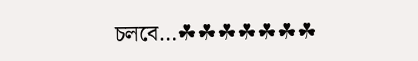চলবে…☘☘☘☘☘☘☘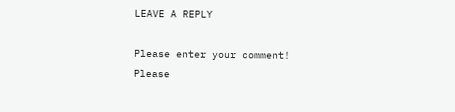LEAVE A REPLY

Please enter your comment!
Please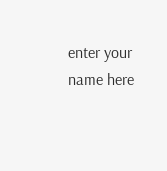enter your name here